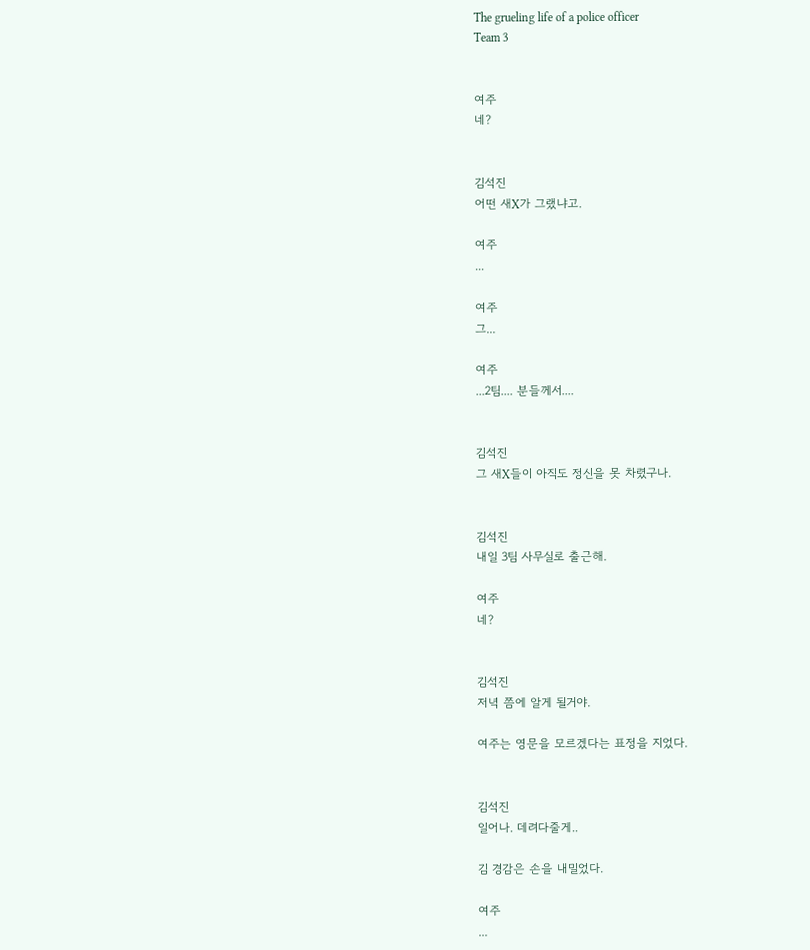The grueling life of a police officer
Team 3


여주
네?


김석진
어떤 새X가 그랬냐고.

여주
...

여주
그...

여주
...2팀.... 분들께서....


김석진
그 새X들이 아직도 정신을 못 차렸구나.


김석진
내일 3팀 사무실로 출근해.

여주
네?


김석진
저녁 쯤에 알게 될거야.

여주는 영문을 모르겠다는 표정을 지었다.


김석진
일어나. 데려다줄게..

김 경감은 손을 내밀었다.

여주
...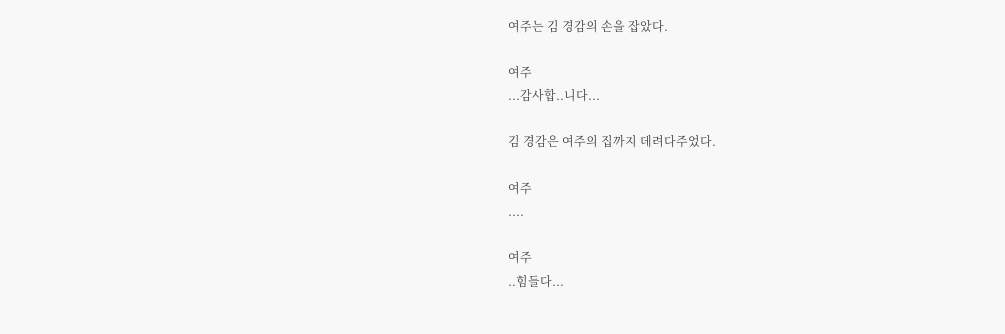여주는 김 경감의 손을 잡았다.

여주
...감사합..니다...

김 경감은 여주의 집까지 데려다주었다.

여주
....

여주
..힘들다...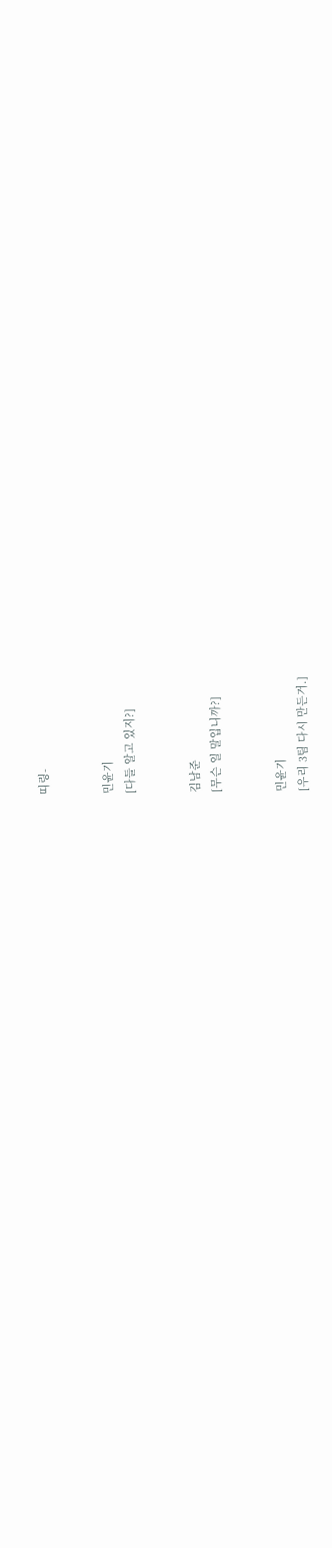띠링-


민윤기
[다들 알고 있지?]


김남준
[무슨 일 말입니까?]


민윤기
[우리 3팀 다시 만든거.]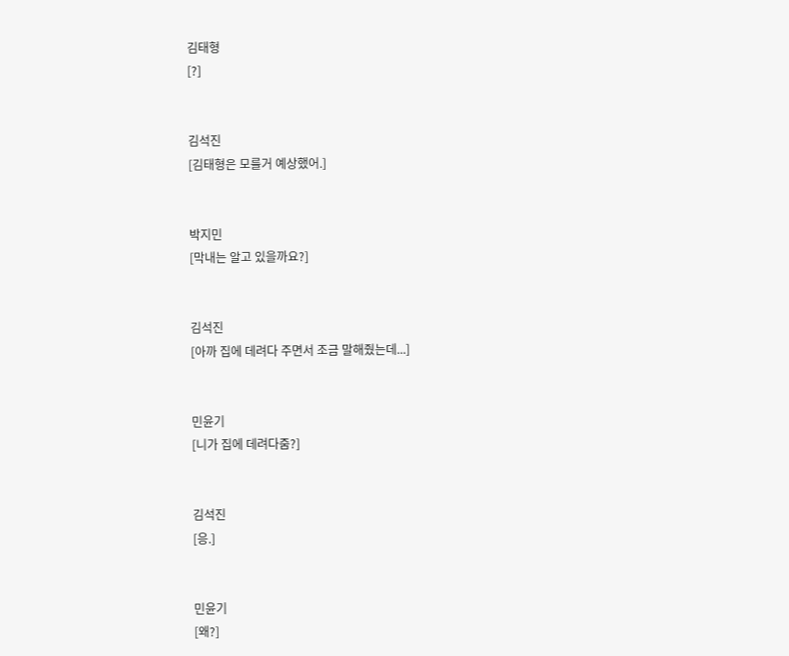김태형
[?]


김석진
[김태형은 모를거 예상했어.]


박지민
[막내는 알고 있을까요?]


김석진
[아까 집에 데려다 주면서 조금 말해줬는데...]


민윤기
[니가 집에 데려다줌?]


김석진
[응.]


민윤기
[왜?]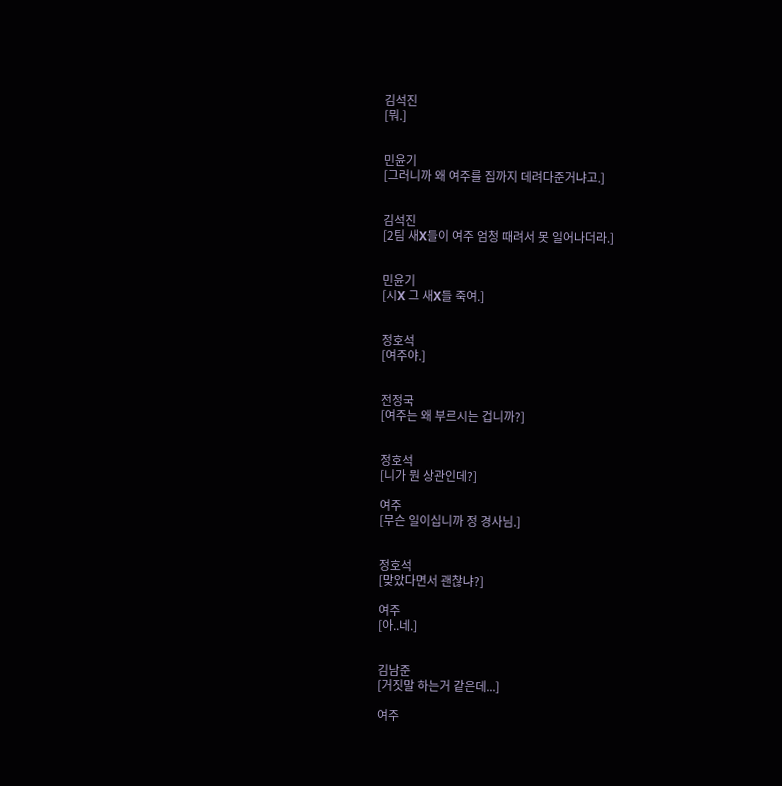김석진
[뭐.]


민윤기
[그러니까 왜 여주를 집까지 데려다준거냐고.]


김석진
[2팀 새X들이 여주 엄청 때려서 못 일어나더라.]


민윤기
[시X 그 새X들 죽여.]


정호석
[여주야.]


전정국
[여주는 왜 부르시는 겁니까?]


정호석
[니가 뭔 상관인데?]

여주
[무슨 일이십니까 정 경사님.]


정호석
[맞았다면서 괜찮냐?]

여주
[아..네.]


김남준
[거짓말 하는거 같은데...]

여주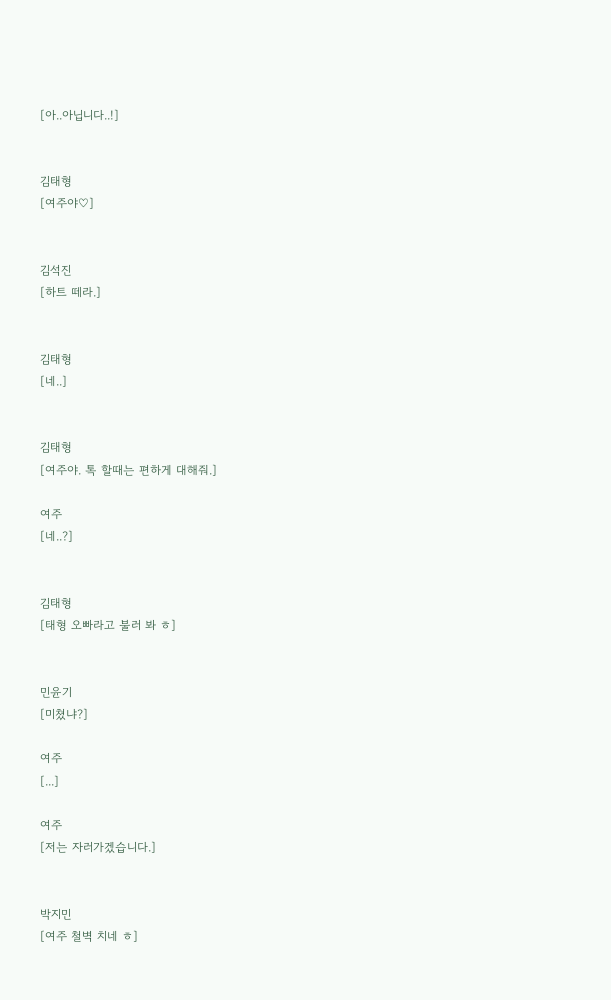[아..아닙니다..!]


김태형
[여주야♡]


김석진
[하트 떼라.]


김태형
[네..]


김태형
[여주야. 톡 할때는 편하게 대해줘.]

여주
[네..?]


김태형
[태형 오빠라고 불러 봐 ㅎ]


민윤기
[미쳤냐?]

여주
[...]

여주
[저는 자러가겠습니다.]


박지민
[여주 철벽 치네 ㅎ]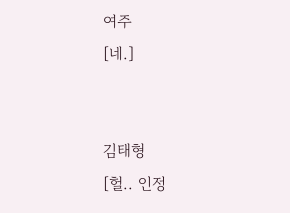여주
[네.]


김태형
[헐.. 인정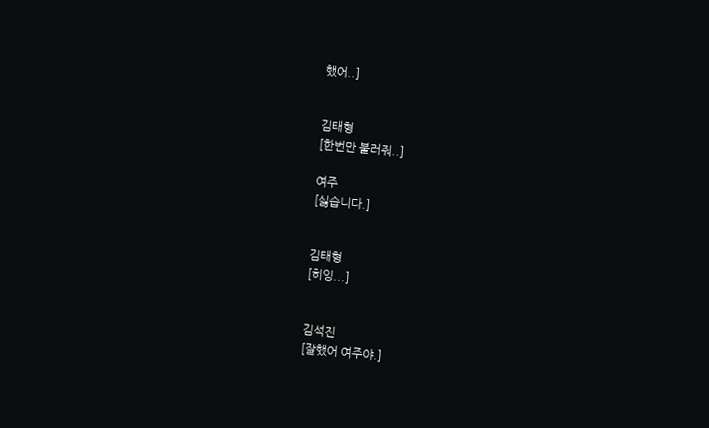했어..]


김태형
[한번만 불러줘..]

여주
[싫습니다.]


김태형
[히잉...]


김석진
[잘했어 여주야.]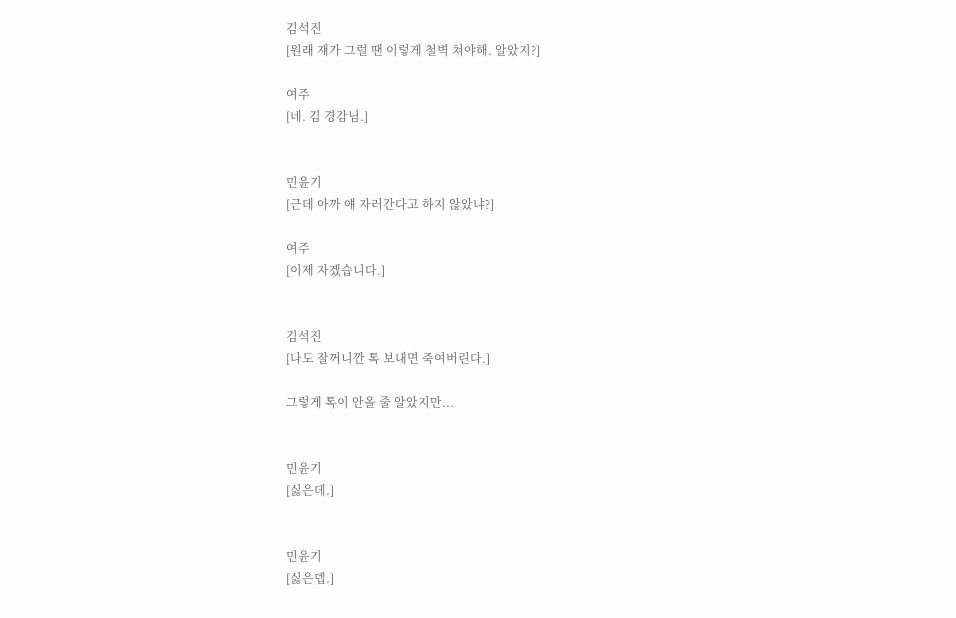김석진
[원래 쟤가 그럴 땐 이렇게 철벽 쳐야해. 알았지?]

여주
[네. 김 경감님.]


민윤기
[근데 아까 얘 자러간다고 하지 않았냐?]

여주
[이제 자겠습니다.]


김석진
[나도 잘꺼니깐 톡 보내면 죽여버린다.]

그렇게 톡이 안올 줄 알았지만...


민윤기
[싫은데.]


민윤기
[싫은뎁.]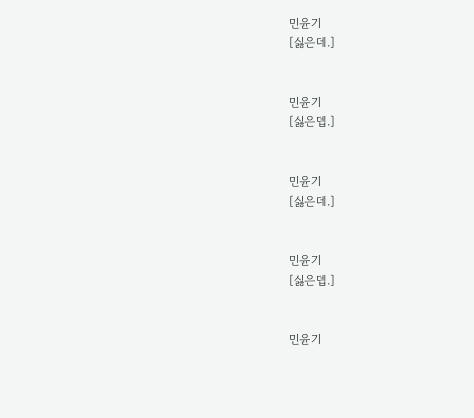민윤기
[싫은데.]


민윤기
[싫은뎁.]


민윤기
[싫은데.]


민윤기
[싫은뎁.]


민윤기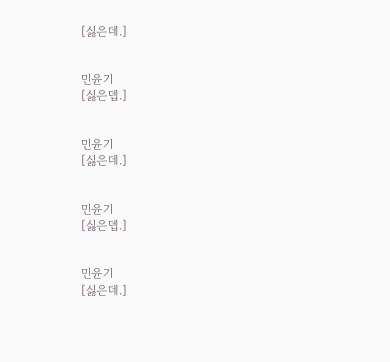[싫은데.]


민윤기
[싫은뎁.]


민윤기
[싫은데.]


민윤기
[싫은뎁.]


민윤기
[싫은데.]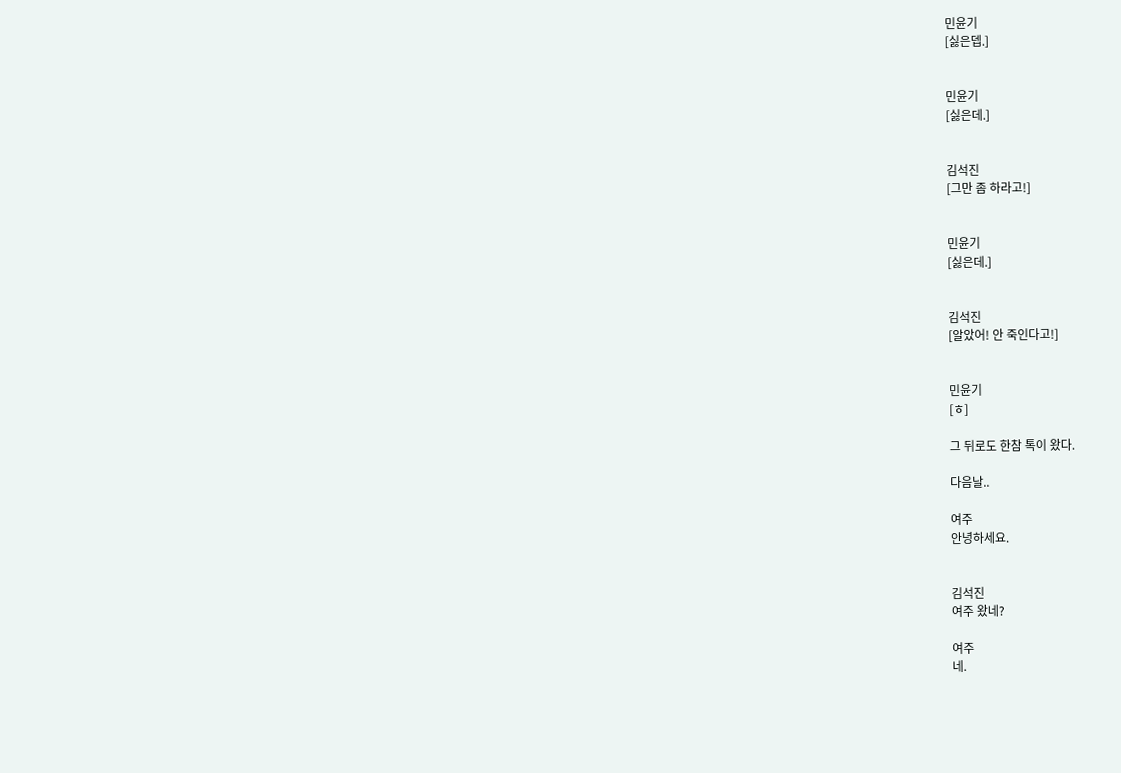민윤기
[싫은뎁.]


민윤기
[싫은데.]


김석진
[그만 좀 하라고!]


민윤기
[싫은데.]


김석진
[알았어! 안 죽인다고!]


민윤기
[ㅎ]

그 뒤로도 한참 톡이 왔다.

다음날..

여주
안녕하세요.


김석진
여주 왔네?

여주
네.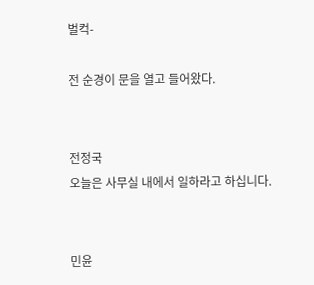벌컥-

전 순경이 문을 열고 들어왔다.


전정국
오늘은 사무실 내에서 일하라고 하십니다.


민윤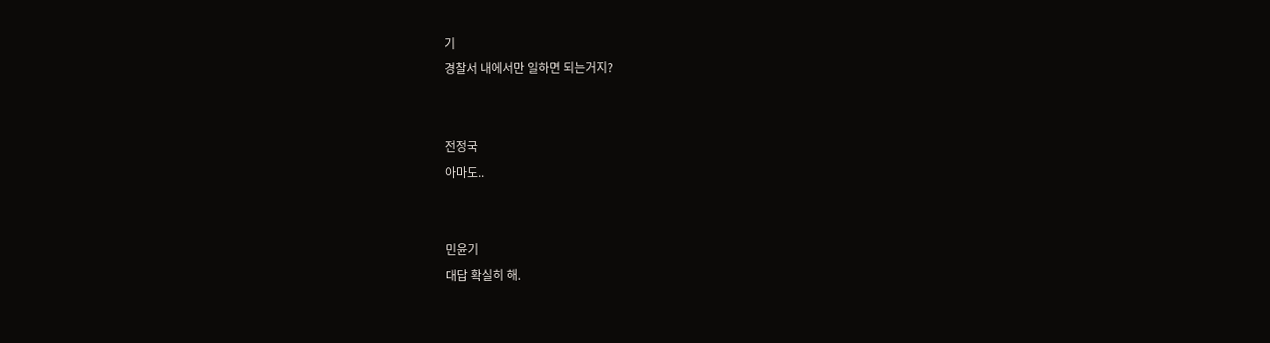기
경찰서 내에서만 일하면 되는거지?


전정국
아마도..


민윤기
대답 확실히 해.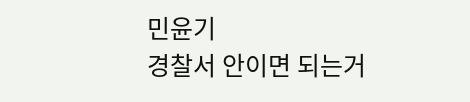민윤기
경찰서 안이면 되는거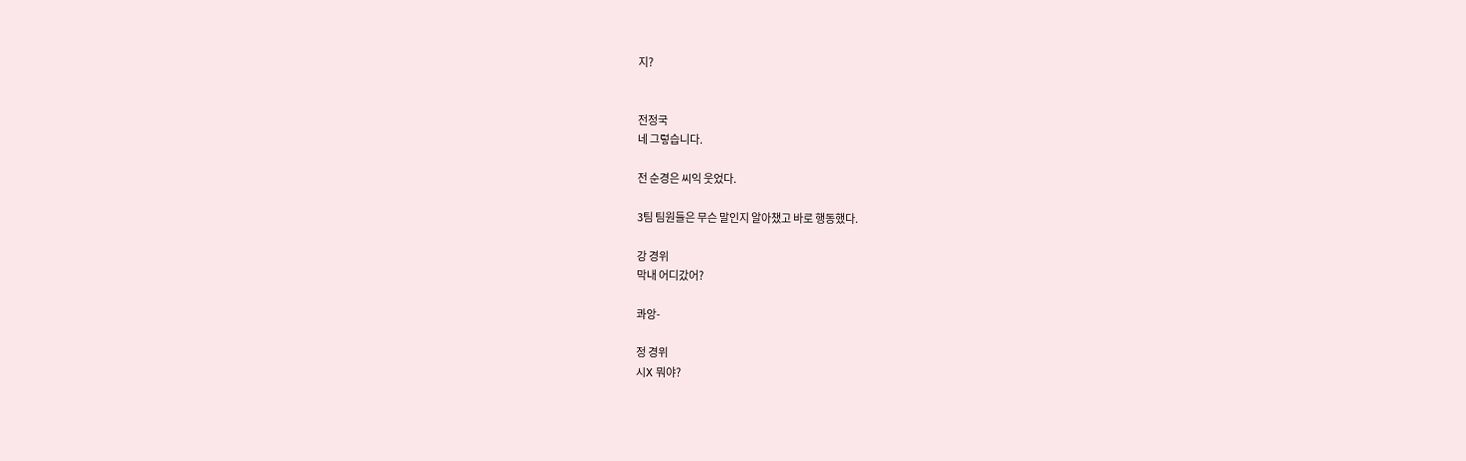지?


전정국
네 그렇습니다.

전 순경은 씨익 웃었다.

3팀 팀원들은 무슨 말인지 알아챘고 바로 행동했다.

강 경위
막내 어디갔어?

콰앙-

정 경위
시X 뭐야?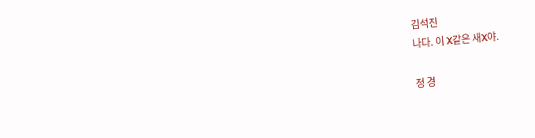김석진
나다. 이 X같은 새X야.

정 경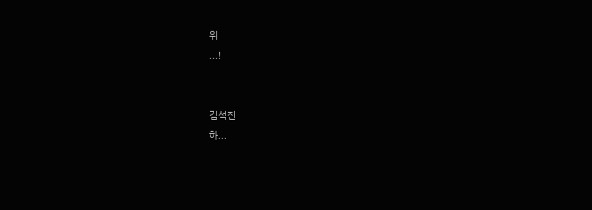위
...!


김석진
하...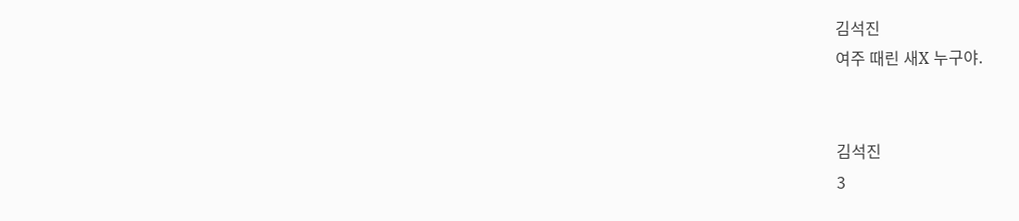김석진
여주 때린 새X 누구야.


김석진
3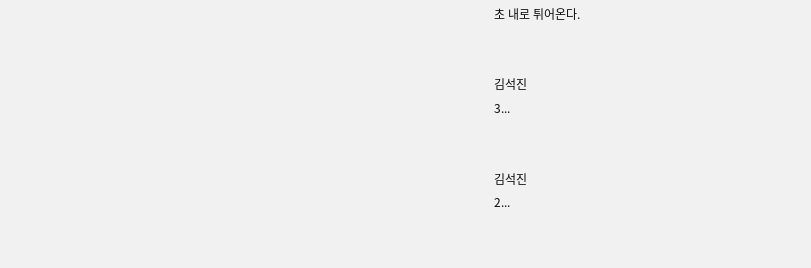초 내로 튀어온다.


김석진
3...


김석진
2...